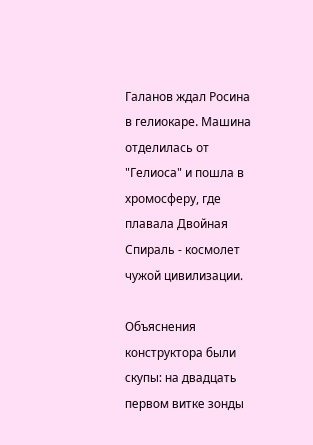Галанов ждал Росина в гелиокаре. Машина отделилась от "Гелиоса" и пошла в хромосферу, где плавала Двойная Спираль - космолет чужой цивилизации.

Объяснения конструктора были скупы: на двадцать первом витке зонды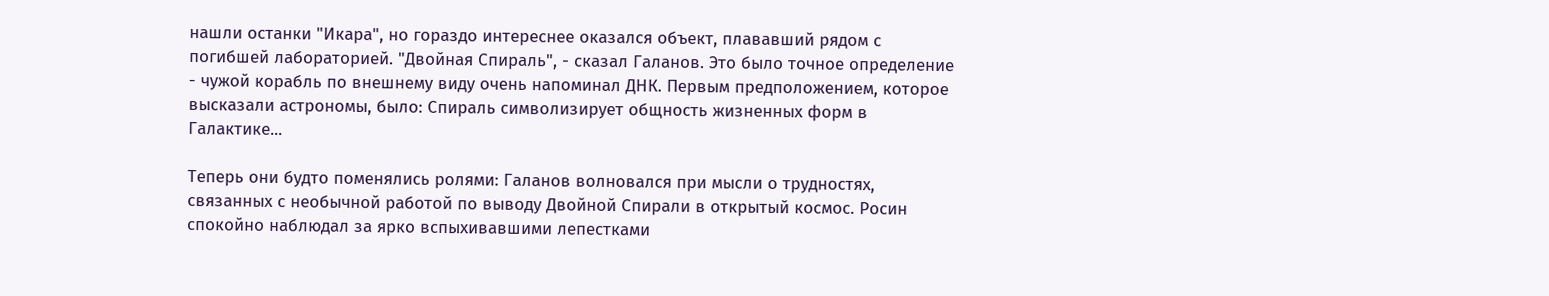нашли останки "Икара", но гораздо интереснее оказался объект, плававший рядом с погибшей лабораторией. "Двойная Спираль", - сказал Галанов. Это было точное определение - чужой корабль по внешнему виду очень напоминал ДНК. Первым предположением, которое высказали астрономы, было: Спираль символизирует общность жизненных форм в Галактике...

Теперь они будто поменялись ролями: Галанов волновался при мысли о трудностях, связанных с необычной работой по выводу Двойной Спирали в открытый космос. Росин спокойно наблюдал за ярко вспыхивавшими лепестками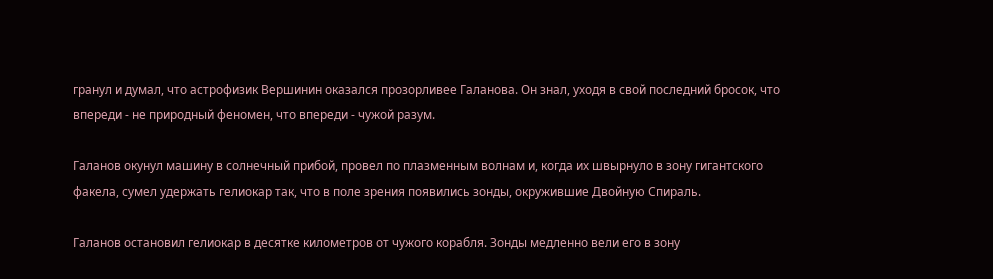гранул и думал, что астрофизик Вершинин оказался прозорливее Галанова. Он знал, уходя в свой последний бросок, что впереди - не природный феномен, что впереди - чужой разум.

Галанов окунул машину в солнечный прибой, провел по плазменным волнам и, когда их швырнуло в зону гигантского факела, сумел удержать гелиокар так, что в поле зрения появились зонды, окружившие Двойную Спираль.

Галанов остановил гелиокар в десятке километров от чужого корабля. Зонды медленно вели его в зону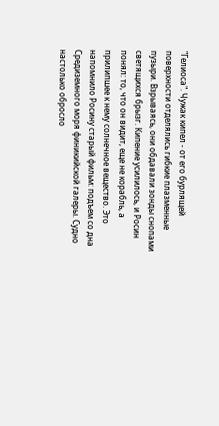"Гелиоса". Чужак кипел - от его бурлящей поверхности отделялись гибкие плазменные пузыри. Взрываясь, они обдавали зонды снопами светящихся брызг. Кипение усилилось, и Росин понял: то, что он видит, еще не корабль, а прилипшее к нему солнечное вещество. Это напомнило Росину старый фильм: подъем со дна Средиземного моря финикийской галеры. Судно настолько обросло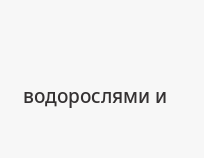водорослями и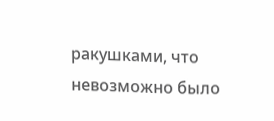ракушками, что невозможно было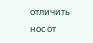отличить нос от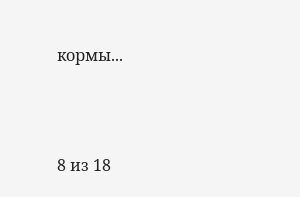кормы...



8 из 18